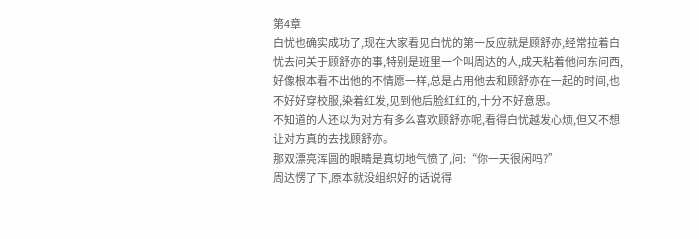第4章
白忧也确实成功了,现在大家看见白忧的第一反应就是顾舒亦,经常拉着白忧去问关于顾舒亦的事,特别是班里一个叫周达的人,成天粘着他问东问西,好像根本看不出他的不情愿一样,总是占用他去和顾舒亦在一起的时间,也不好好穿校服,染着红发,见到他后脸红红的,十分不好意思。
不知道的人还以为对方有多么喜欢顾舒亦呢,看得白忧越发心烦,但又不想让对方真的去找顾舒亦。
那双漂亮浑圆的眼睛是真切地气愤了,问:“你一天很闲吗?”
周达愣了下,原本就没组织好的话说得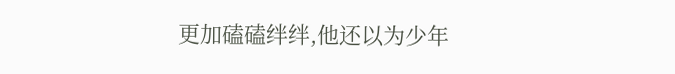更加磕磕绊绊,他还以为少年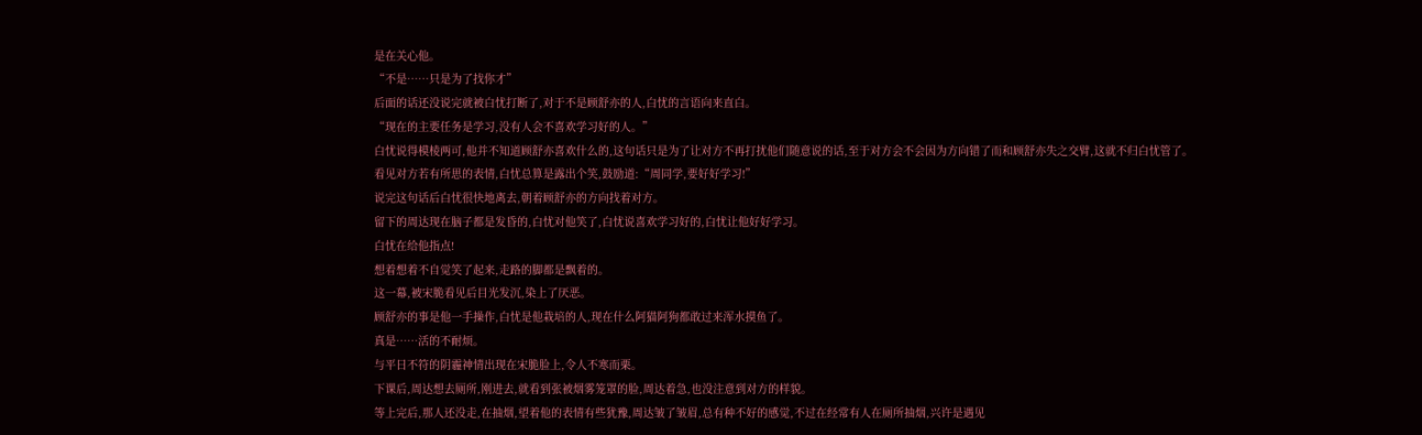是在关心他。
“不是……只是为了找你才”
后面的话还没说完就被白忧打断了,对于不是顾舒亦的人,白忧的言语向来直白。
“现在的主要任务是学习,没有人会不喜欢学习好的人。”
白忧说得模棱两可,他并不知道顾舒亦喜欢什么的,这句话只是为了让对方不再打扰他们随意说的话,至于对方会不会因为方向错了而和顾舒亦失之交臂,这就不归白忧管了。
看见对方若有所思的表情,白忧总算是露出个笑,鼓励道:“周同学,要好好学习!”
说完这句话后白忧很快地离去,朝着顾舒亦的方向找着对方。
留下的周达现在脑子都是发昏的,白忧对他笑了,白忧说喜欢学习好的,白忧让他好好学习。
白忧在给他指点!
想着想着不自觉笑了起来,走路的脚都是飘着的。
这一幕,被宋脆看见后目光发沉,染上了厌恶。
顾舒亦的事是他一手操作,白忧是他栽培的人,现在什么阿猫阿狗都敢过来浑水摸鱼了。
真是……活的不耐烦。
与平日不符的阴霾神情出现在宋脆脸上,令人不寒而栗。
下课后,周达想去厕所,刚进去,就看到张被烟雾笼罩的脸,周达着急,也没注意到对方的样貌。
等上完后,那人还没走,在抽烟,望着他的表情有些犹豫,周达皱了皱眉,总有种不好的感觉,不过在经常有人在厕所抽烟,兴许是遇见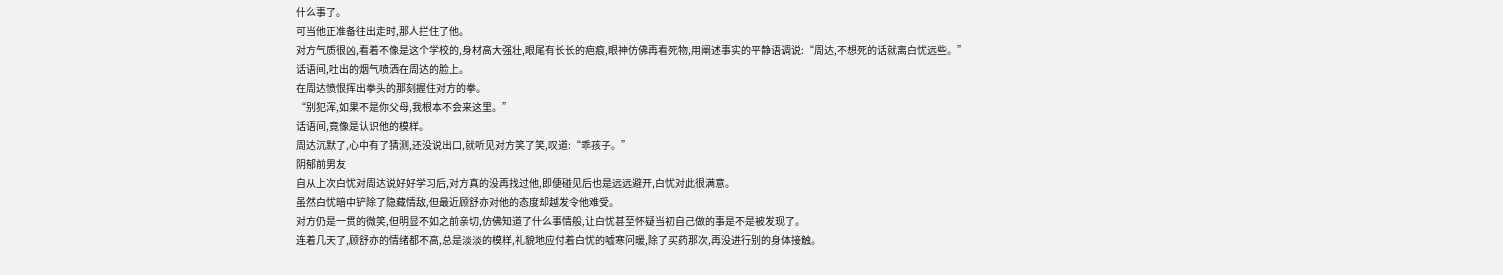什么事了。
可当他正准备往出走时,那人拦住了他。
对方气质很凶,看着不像是这个学校的,身材高大强壮,眼尾有长长的疤痕,眼神仿佛再看死物,用阐述事实的平静语调说:“周达,不想死的话就离白忧远些。”
话语间,吐出的烟气喷洒在周达的脸上。
在周达愤恨挥出拳头的那刻握住对方的拳。
“别犯浑,如果不是你父母,我根本不会来这里。”
话语间,竟像是认识他的模样。
周达沉默了,心中有了猜测,还没说出口,就听见对方笑了笑,叹道:“乖孩子。”
阴郁前男友
自从上次白忧对周达说好好学习后,对方真的没再找过他,即便碰见后也是远远避开,白忧对此很满意。
虽然白忧暗中铲除了隐藏情敌,但最近顾舒亦对他的态度却越发令他难受。
对方仍是一贯的微笑,但明显不如之前亲切,仿佛知道了什么事情般,让白忧甚至怀疑当初自己做的事是不是被发现了。
连着几天了,顾舒亦的情绪都不高,总是淡淡的模样,礼貌地应付着白忧的嘘寒问暖,除了买药那次,再没进行别的身体接触。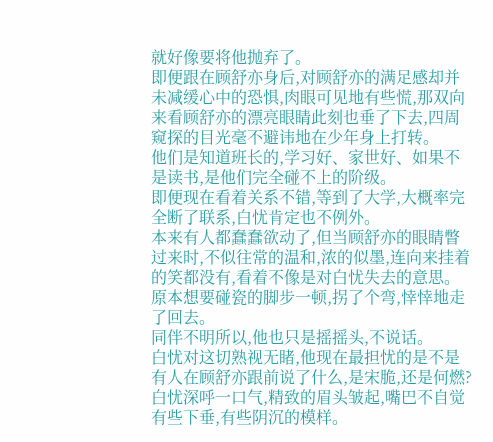就好像要将他抛弃了。
即便跟在顾舒亦身后,对顾舒亦的满足感却并未减缓心中的恐惧,肉眼可见地有些慌,那双向来看顾舒亦的漂亮眼睛此刻也垂了下去,四周窥探的目光毫不避讳地在少年身上打转。
他们是知道班长的,学习好、家世好、如果不是读书,是他们完全碰不上的阶级。
即便现在看着关系不错,等到了大学,大概率完全断了联系,白忧肯定也不例外。
本来有人都蠢蠢欲动了,但当顾舒亦的眼睛瞥过来时,不似往常的温和,浓的似墨,连向来挂着的笑都没有,看着不像是对白忧失去的意思。
原本想要碰瓷的脚步一顿,拐了个弯,悻悻地走了回去。
同伴不明所以,他也只是摇摇头,不说话。
白忧对这切熟视无睹,他现在最担忧的是不是有人在顾舒亦跟前说了什么,是宋脆,还是何燃?
白忧深呼一口气,精致的眉头皱起,嘴巴不自觉有些下垂,有些阴沉的模样。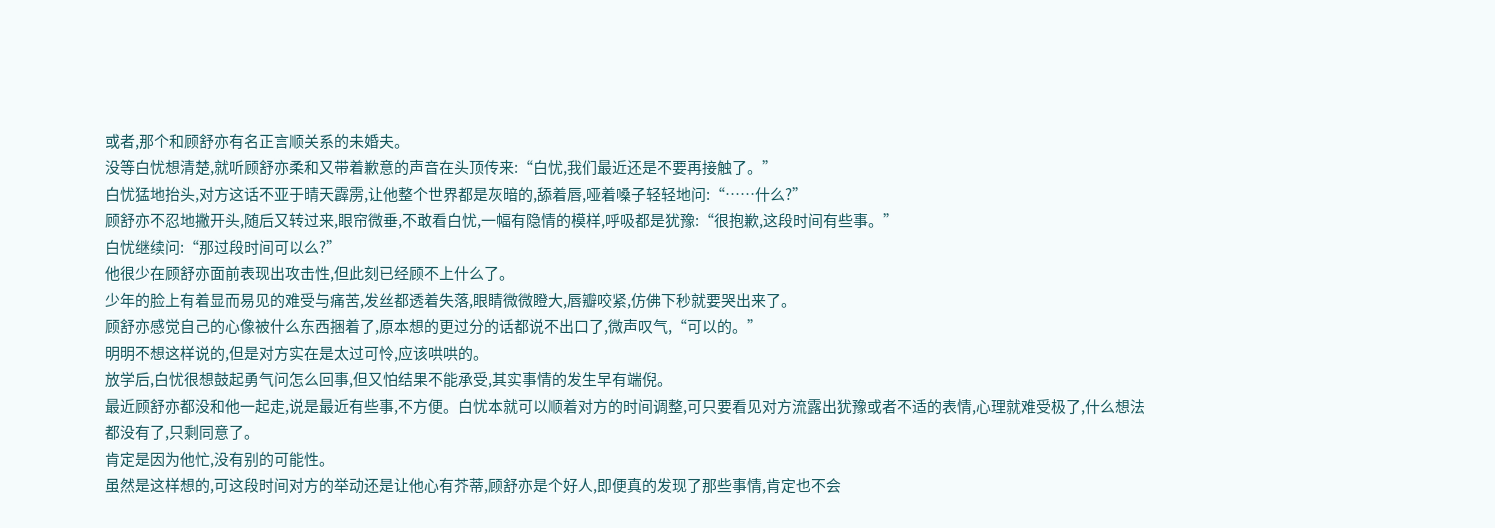或者,那个和顾舒亦有名正言顺关系的未婚夫。
没等白忧想清楚,就听顾舒亦柔和又带着歉意的声音在头顶传来:“白忧,我们最近还是不要再接触了。”
白忧猛地抬头,对方这话不亚于晴天霹雳,让他整个世界都是灰暗的,舔着唇,哑着嗓子轻轻地问:“……什么?”
顾舒亦不忍地撇开头,随后又转过来,眼帘微垂,不敢看白忧,一幅有隐情的模样,呼吸都是犹豫:“很抱歉,这段时间有些事。”
白忧继续问:“那过段时间可以么?”
他很少在顾舒亦面前表现出攻击性,但此刻已经顾不上什么了。
少年的脸上有着显而易见的难受与痛苦,发丝都透着失落,眼睛微微瞪大,唇瓣咬紧,仿佛下秒就要哭出来了。
顾舒亦感觉自己的心像被什么东西捆着了,原本想的更过分的话都说不出口了,微声叹气,“可以的。”
明明不想这样说的,但是对方实在是太过可怜,应该哄哄的。
放学后,白忧很想鼓起勇气问怎么回事,但又怕结果不能承受,其实事情的发生早有端倪。
最近顾舒亦都没和他一起走,说是最近有些事,不方便。白忧本就可以顺着对方的时间调整,可只要看见对方流露出犹豫或者不适的表情,心理就难受极了,什么想法都没有了,只剩同意了。
肯定是因为他忙,没有别的可能性。
虽然是这样想的,可这段时间对方的举动还是让他心有芥蒂,顾舒亦是个好人,即便真的发现了那些事情,肯定也不会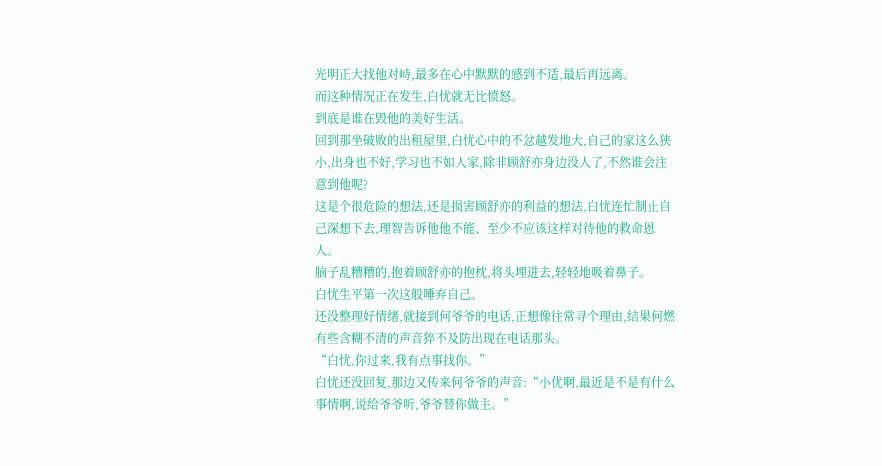光明正大找他对峙,最多在心中默默的感到不适,最后再远离。
而这种情况正在发生,白忧就无比愤怒。
到底是谁在毁他的美好生活。
回到那坐破败的出租屋里,白忧心中的不忿越发地大,自己的家这么狭小,出身也不好,学习也不如人家,除非顾舒亦身边没人了,不然谁会注意到他呢?
这是个很危险的想法,还是损害顾舒亦的利益的想法,白忧连忙制止自己深想下去,理智告诉他他不能、至少不应该这样对待他的救命恩人。
脑子乱糟糟的,抱着顾舒亦的抱枕,将头埋进去,轻轻地吸着鼻子。
白忧生平第一次这般唾弃自己。
还没整理好情绪,就接到何爷爷的电话,正想像往常寻个理由,结果何燃有些含糊不清的声音猝不及防出现在电话那头。
“白忧,你过来,我有点事找你。”
白忧还没回复,那边又传来何爷爷的声音:“小优啊,最近是不是有什么事情啊,说给爷爷听,爷爷替你做主。”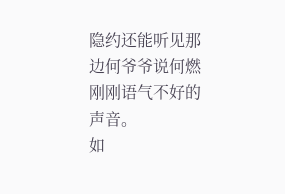隐约还能听见那边何爷爷说何燃刚刚语气不好的声音。
如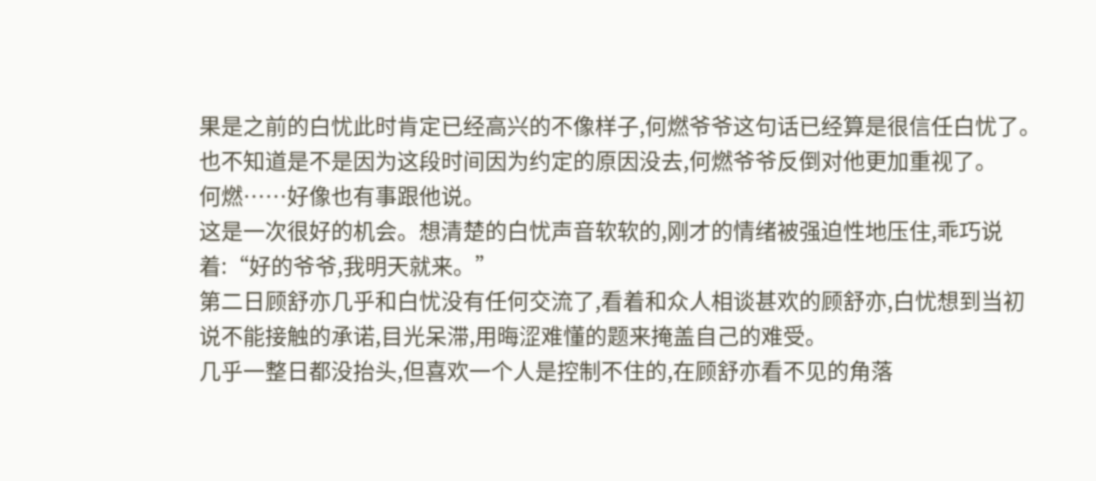果是之前的白忧此时肯定已经高兴的不像样子,何燃爷爷这句话已经算是很信任白忧了。
也不知道是不是因为这段时间因为约定的原因没去,何燃爷爷反倒对他更加重视了。
何燃……好像也有事跟他说。
这是一次很好的机会。想清楚的白忧声音软软的,刚才的情绪被强迫性地压住,乖巧说着:“好的爷爷,我明天就来。”
第二日顾舒亦几乎和白忧没有任何交流了,看着和众人相谈甚欢的顾舒亦,白忧想到当初说不能接触的承诺,目光呆滞,用晦涩难懂的题来掩盖自己的难受。
几乎一整日都没抬头,但喜欢一个人是控制不住的,在顾舒亦看不见的角落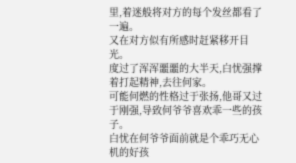里,着迷般将对方的每个发丝都看了一遍。
又在对方似有所感时赶紧移开目光。
度过了浑浑噩噩的大半天,白忧强撑着打起精神,去往何家。
可能何燃的性格过于张扬,他哥又过于刚强,导致何爷爷喜欢乖一些的孩子。
白忧在何爷爷面前就是个乖巧无心机的好孩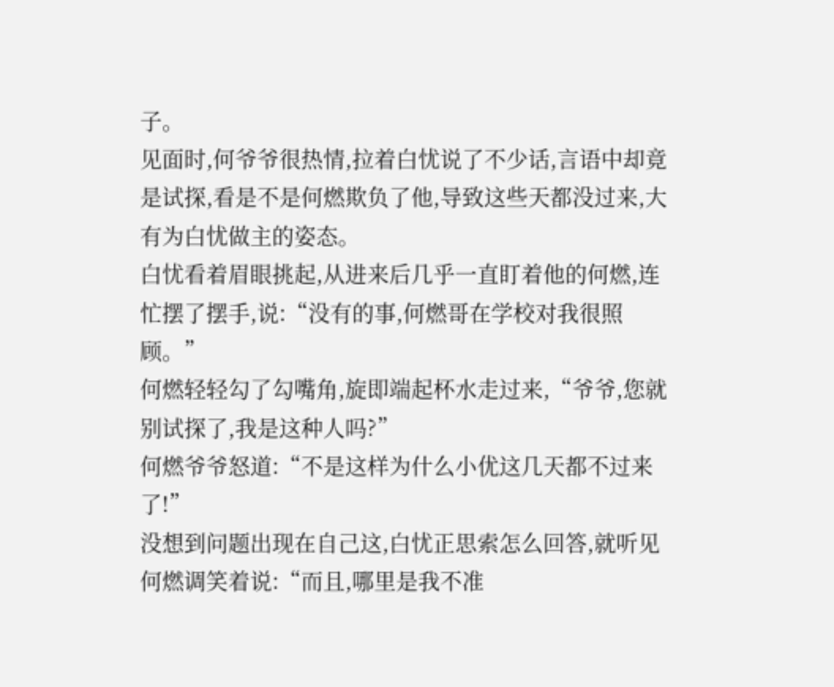子。
见面时,何爷爷很热情,拉着白忧说了不少话,言语中却竟是试探,看是不是何燃欺负了他,导致这些天都没过来,大有为白忧做主的姿态。
白忧看着眉眼挑起,从进来后几乎一直盯着他的何燃,连忙摆了摆手,说:“没有的事,何燃哥在学校对我很照顾。”
何燃轻轻勾了勾嘴角,旋即端起杯水走过来,“爷爷,您就别试探了,我是这种人吗?”
何燃爷爷怒道:“不是这样为什么小优这几天都不过来了!”
没想到问题出现在自己这,白忧正思索怎么回答,就听见何燃调笑着说:“而且,哪里是我不准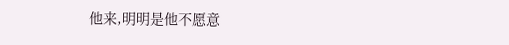他来,明明是他不愿意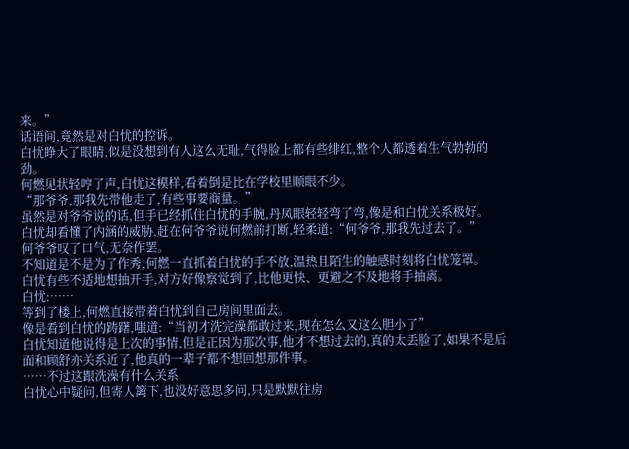来。”
话语间,竟然是对白忧的控诉。
白忧睁大了眼睛,似是没想到有人这么无耻,气得脸上都有些绯红,整个人都透着生气勃勃的劲。
何燃见状轻哼了声,白忧这模样,看着倒是比在学校里顺眼不少。
“那爷爷,那我先带他走了,有些事要商量。”
虽然是对爷爷说的话,但手已经抓住白忧的手腕,丹凤眼轻轻弯了弯,像是和白忧关系极好。
白忧却看懂了内涵的威胁,赶在何爷爷说何燃前打断,轻柔道:“何爷爷,那我先过去了。”
何爷爷叹了口气,无奈作罢。
不知道是不是为了作秀,何燃一直抓着白忧的手不放,温热且陌生的触感时刻将白忧笼罩。
白忧有些不适地想抽开手,对方好像察觉到了,比他更快、更避之不及地将手抽离。
白忧:……
等到了楼上,何燃直接带着白忧到自己房间里面去。
像是看到白忧的踌躇,嗤道:“当初才洗完澡都敢过来,现在怎么又这么胆小了”
白忧知道他说得是上次的事情,但是正因为那次事,他才不想过去的,真的太丢脸了,如果不是后面和顾舒亦关系近了,他真的一辈子都不想回想那件事。
……不过这跟洗澡有什么关系
白忧心中疑问,但寄人篱下,也没好意思多问,只是默默往房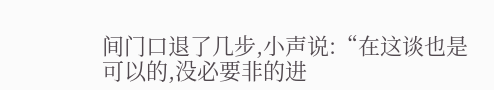间门口退了几步,小声说:“在这谈也是可以的,没必要非的进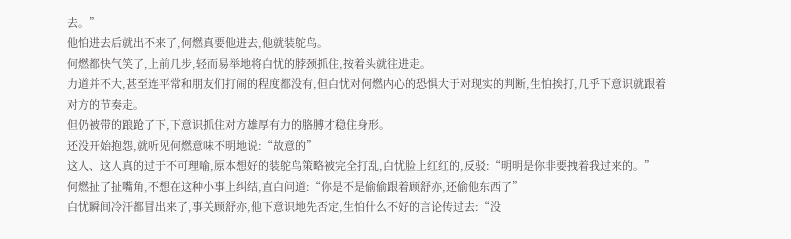去。”
他怕进去后就出不来了,何燃真要他进去,他就装鸵鸟。
何燃都快气笑了,上前几步,轻而易举地将白忧的脖颈抓住,按着头就往进走。
力道并不大,甚至连平常和朋友们打闹的程度都没有,但白忧对何燃内心的恐惧大于对现实的判断,生怕挨打,几乎下意识就跟着对方的节奏走。
但仍被带的踉跄了下,下意识抓住对方雄厚有力的胳膊才稳住身形。
还没开始抱怨,就听见何燃意味不明地说:“故意的”
这人、这人真的过于不可理喻,原本想好的装鸵鸟策略被完全打乱,白忧脸上红红的,反驳:“明明是你非要拽着我过来的。”
何燃扯了扯嘴角,不想在这种小事上纠结,直白问道:“你是不是偷偷跟着顾舒亦,还偷他东西了”
白忧瞬间冷汗都冒出来了,事关顾舒亦,他下意识地先否定,生怕什么不好的言论传过去:“没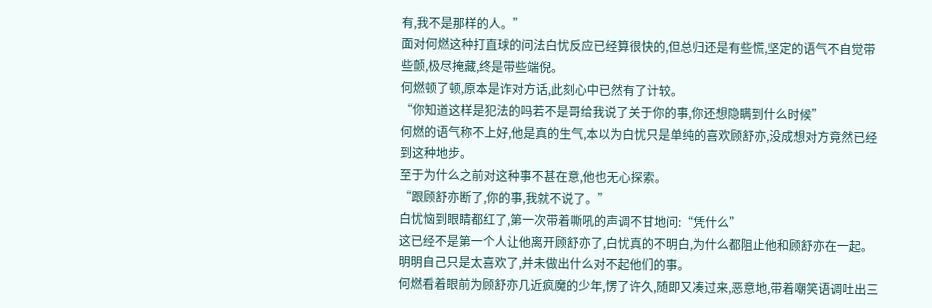有,我不是那样的人。”
面对何燃这种打直球的问法白忧反应已经算很快的,但总归还是有些慌,坚定的语气不自觉带些颤,极尽掩藏,终是带些端倪。
何燃顿了顿,原本是诈对方话,此刻心中已然有了计较。
“你知道这样是犯法的吗若不是哥给我说了关于你的事,你还想隐瞒到什么时候”
何燃的语气称不上好,他是真的生气,本以为白忧只是单纯的喜欢顾舒亦,没成想对方竟然已经到这种地步。
至于为什么之前对这种事不甚在意,他也无心探索。
“跟顾舒亦断了,你的事,我就不说了。”
白忧恼到眼睛都红了,第一次带着嘶吼的声调不甘地问:“凭什么”
这已经不是第一个人让他离开顾舒亦了,白忧真的不明白,为什么都阻止他和顾舒亦在一起。
明明自己只是太喜欢了,并未做出什么对不起他们的事。
何燃看着眼前为顾舒亦几近疯魔的少年,愣了许久,随即又凑过来,恶意地,带着嘲笑语调吐出三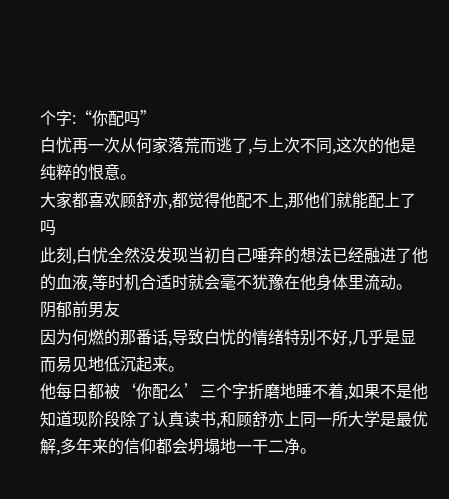个字:“你配吗”
白忧再一次从何家落荒而逃了,与上次不同,这次的他是纯粹的恨意。
大家都喜欢顾舒亦,都觉得他配不上,那他们就能配上了吗
此刻,白忧全然没发现当初自己唾弃的想法已经融进了他的血液,等时机合适时就会毫不犹豫在他身体里流动。
阴郁前男友
因为何燃的那番话,导致白忧的情绪特别不好,几乎是显而易见地低沉起来。
他每日都被‘你配么’三个字折磨地睡不着,如果不是他知道现阶段除了认真读书,和顾舒亦上同一所大学是最优解,多年来的信仰都会坍塌地一干二净。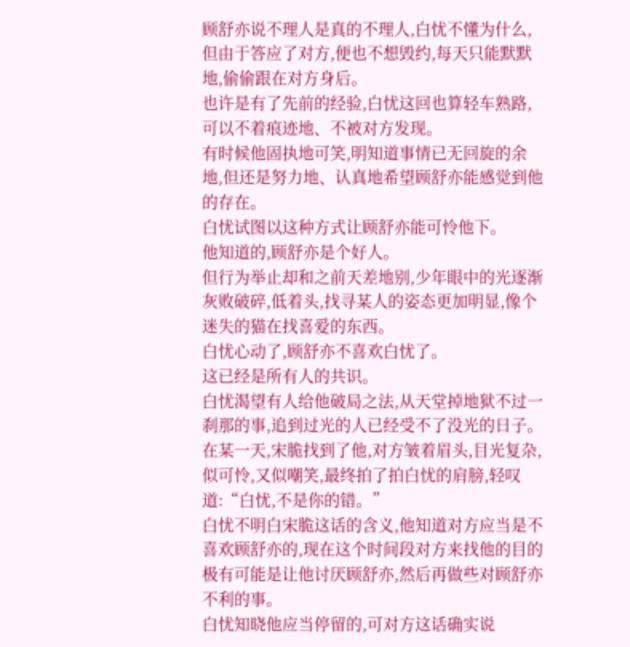顾舒亦说不理人是真的不理人,白忧不懂为什么,但由于答应了对方,便也不想毁约,每天只能默默地,偷偷跟在对方身后。
也许是有了先前的经验,白忧这回也算轻车熟路,可以不着痕迹地、不被对方发现。
有时候他固执地可笑,明知道事情已无回旋的余地,但还是努力地、认真地希望顾舒亦能感觉到他的存在。
白忧试图以这种方式让顾舒亦能可怜他下。
他知道的,顾舒亦是个好人。
但行为举止却和之前天差地别,少年眼中的光逐渐灰败破碎,低着头,找寻某人的姿态更加明显,像个迷失的猫在找喜爱的东西。
白忧心动了,顾舒亦不喜欢白忧了。
这已经是所有人的共识。
白忧渴望有人给他破局之法,从天堂掉地狱不过一刹那的事,追到过光的人已经受不了没光的日子。
在某一天,宋脆找到了他,对方皱着眉头,目光复杂,似可怜,又似嘲笑,最终拍了拍白忧的肩膀,轻叹道:“白忧,不是你的错。”
白忧不明白宋脆这话的含义,他知道对方应当是不喜欢顾舒亦的,现在这个时间段对方来找他的目的极有可能是让他讨厌顾舒亦,然后再做些对顾舒亦不利的事。
白忧知晓他应当停留的,可对方这话确实说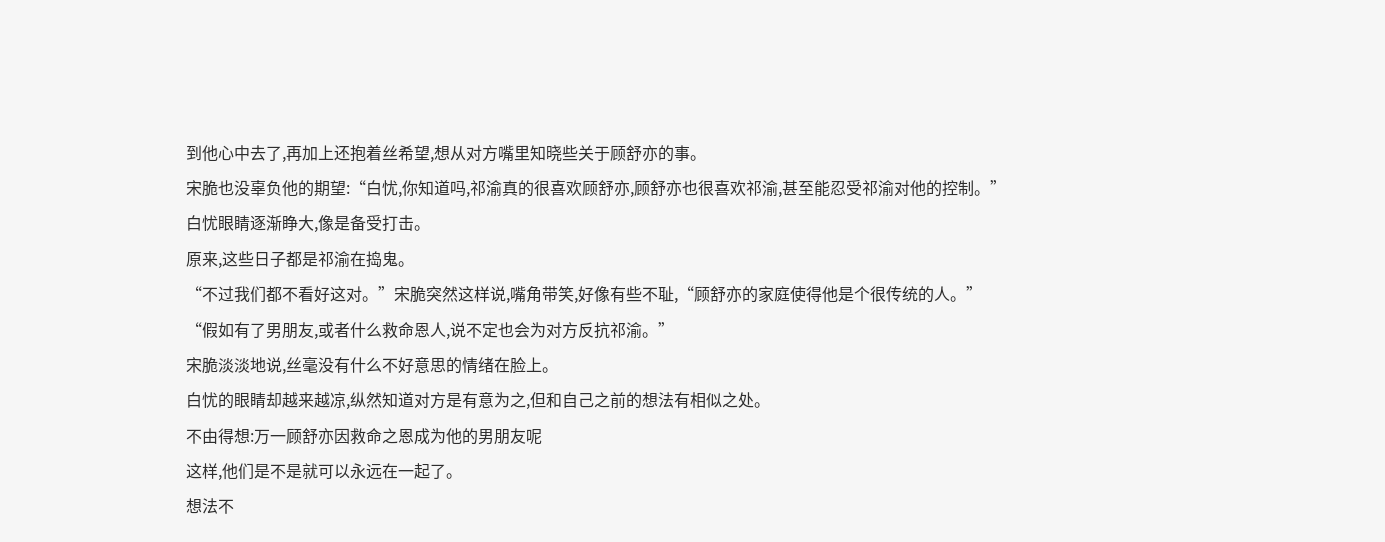到他心中去了,再加上还抱着丝希望,想从对方嘴里知晓些关于顾舒亦的事。
宋脆也没辜负他的期望:“白忧,你知道吗,祁渝真的很喜欢顾舒亦,顾舒亦也很喜欢祁渝,甚至能忍受祁渝对他的控制。”
白忧眼睛逐渐睁大,像是备受打击。
原来,这些日子都是祁渝在捣鬼。
“不过我们都不看好这对。”宋脆突然这样说,嘴角带笑,好像有些不耻,“顾舒亦的家庭使得他是个很传统的人。”
“假如有了男朋友,或者什么救命恩人,说不定也会为对方反抗祁渝。”
宋脆淡淡地说,丝毫没有什么不好意思的情绪在脸上。
白忧的眼睛却越来越凉,纵然知道对方是有意为之,但和自己之前的想法有相似之处。
不由得想:万一顾舒亦因救命之恩成为他的男朋友呢
这样,他们是不是就可以永远在一起了。
想法不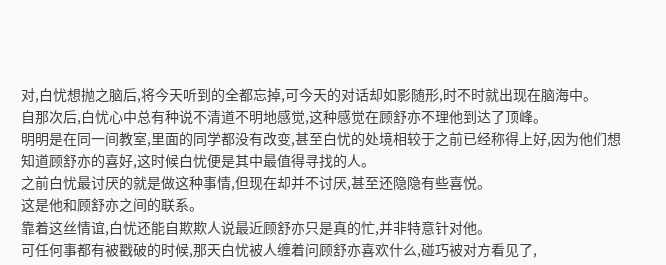对,白忧想抛之脑后,将今天听到的全都忘掉,可今天的对话却如影随形,时不时就出现在脑海中。
自那次后,白忧心中总有种说不清道不明地感觉,这种感觉在顾舒亦不理他到达了顶峰。
明明是在同一间教室,里面的同学都没有改变,甚至白忧的处境相较于之前已经称得上好,因为他们想知道顾舒亦的喜好,这时候白忧便是其中最值得寻找的人。
之前白忧最讨厌的就是做这种事情,但现在却并不讨厌,甚至还隐隐有些喜悦。
这是他和顾舒亦之间的联系。
靠着这丝情谊,白忧还能自欺欺人说最近顾舒亦只是真的忙,并非特意针对他。
可任何事都有被戳破的时候,那天白忧被人缠着问顾舒亦喜欢什么,碰巧被对方看见了,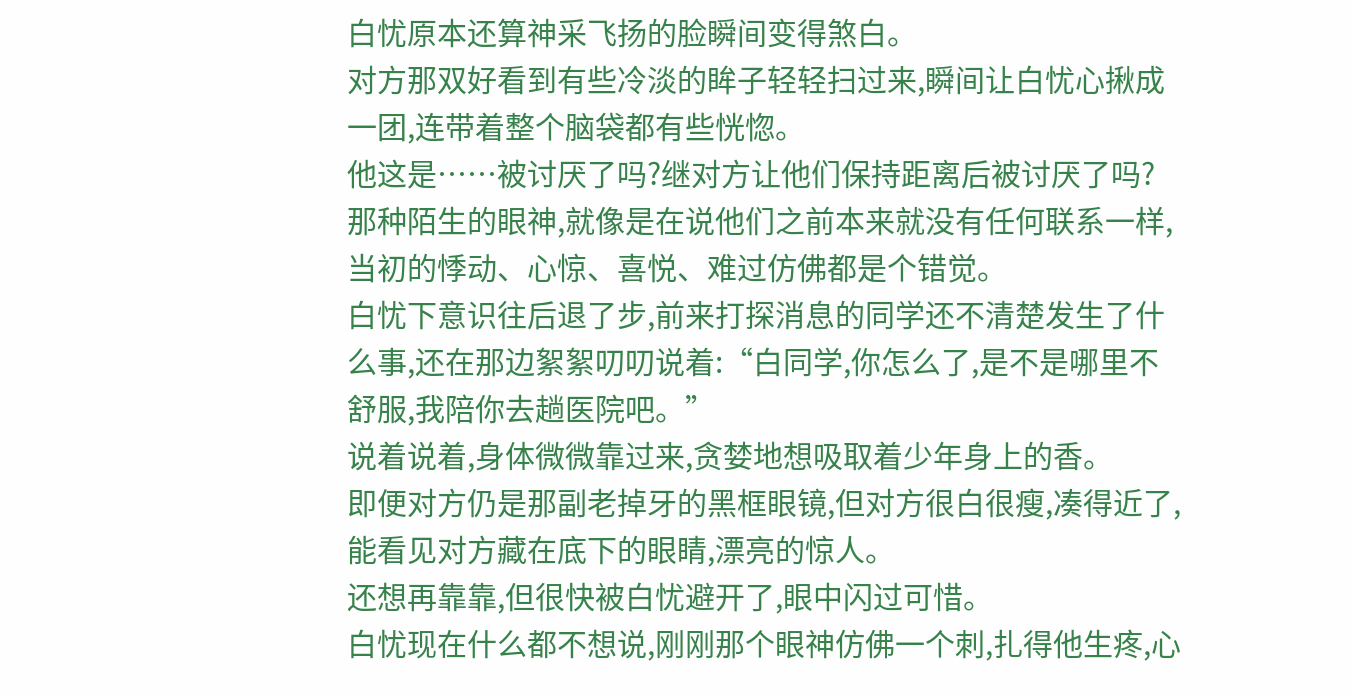白忧原本还算神采飞扬的脸瞬间变得煞白。
对方那双好看到有些冷淡的眸子轻轻扫过来,瞬间让白忧心揪成一团,连带着整个脑袋都有些恍惚。
他这是……被讨厌了吗?继对方让他们保持距离后被讨厌了吗?
那种陌生的眼神,就像是在说他们之前本来就没有任何联系一样,当初的悸动、心惊、喜悦、难过仿佛都是个错觉。
白忧下意识往后退了步,前来打探消息的同学还不清楚发生了什么事,还在那边絮絮叨叨说着:“白同学,你怎么了,是不是哪里不舒服,我陪你去趟医院吧。”
说着说着,身体微微靠过来,贪婪地想吸取着少年身上的香。
即便对方仍是那副老掉牙的黑框眼镜,但对方很白很瘦,凑得近了,能看见对方藏在底下的眼睛,漂亮的惊人。
还想再靠靠,但很快被白忧避开了,眼中闪过可惜。
白忧现在什么都不想说,刚刚那个眼神仿佛一个刺,扎得他生疼,心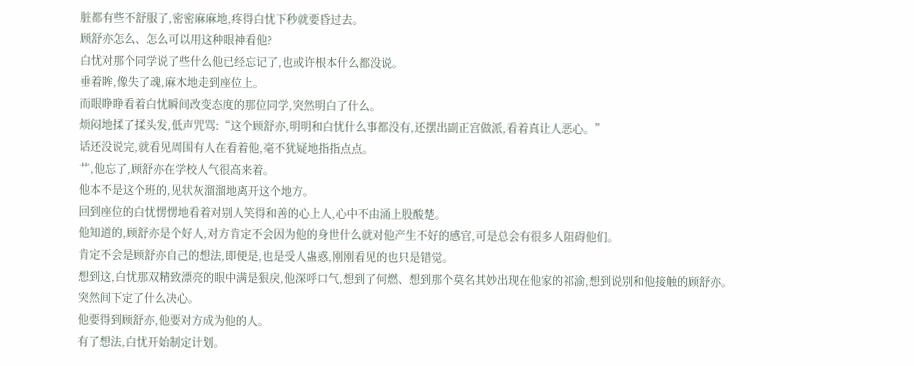脏都有些不舒服了,密密麻麻地,疼得白忧下秒就要昏过去。
顾舒亦怎么、怎么可以用这种眼神看他?
白忧对那个同学说了些什么他已经忘记了,也或许根本什么都没说。
垂着眸,像失了魂,麻木地走到座位上。
而眼睁睁看着白忧瞬间改变态度的那位同学,突然明白了什么。
烦闷地揉了揉头发,低声咒骂:“这个顾舒亦,明明和白忧什么事都没有,还摆出副正宫做派,看着真让人恶心。”
话还没说完,就看见周围有人在看着他,毫不犹疑地指指点点。
艹,他忘了,顾舒亦在学校人气很高来着。
他本不是这个班的,见状灰溜溜地离开这个地方。
回到座位的白忧愣愣地看着对别人笑得和善的心上人,心中不由涌上股酸楚。
他知道的,顾舒亦是个好人,对方肯定不会因为他的身世什么就对他产生不好的感官,可是总会有很多人阻碍他们。
肯定不会是顾舒亦自己的想法,即便是,也是受人蛊惑,刚刚看见的也只是错觉。
想到这,白忧那双精致漂亮的眼中满是狠戾,他深呼口气,想到了何燃、想到那个莫名其妙出现在他家的祁渝,想到说别和他接触的顾舒亦。
突然间下定了什么决心。
他要得到顾舒亦,他要对方成为他的人。
有了想法,白忧开始制定计划。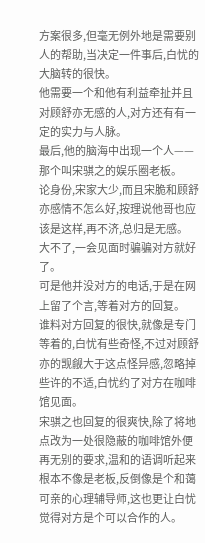方案很多,但毫无例外地是需要别人的帮助,当决定一件事后,白忧的大脑转的很快。
他需要一个和他有利益牵扯并且对顾舒亦无感的人,对方还有有一定的实力与人脉。
最后,他的脑海中出现一个人——那个叫宋骐之的娱乐圈老板。
论身份,宋家大少,而且宋脆和顾舒亦感情不怎么好,按理说他哥也应该是这样,再不济,总归是无感。
大不了,一会见面时骗骗对方就好了。
可是他并没对方的电话,于是在网上留了个言,等着对方的回复。
谁料对方回复的很快,就像是专门等着的,白忧有些奇怪,不过对顾舒亦的觊觎大于这点怪异感,忽略掉些许的不适,白忧约了对方在咖啡馆见面。
宋骐之也回复的很爽快,除了将地点改为一处很隐蔽的咖啡馆外便再无别的要求,温和的语调听起来根本不像是老板,反倒像是个和蔼可亲的心理辅导师,这也更让白忧觉得对方是个可以合作的人。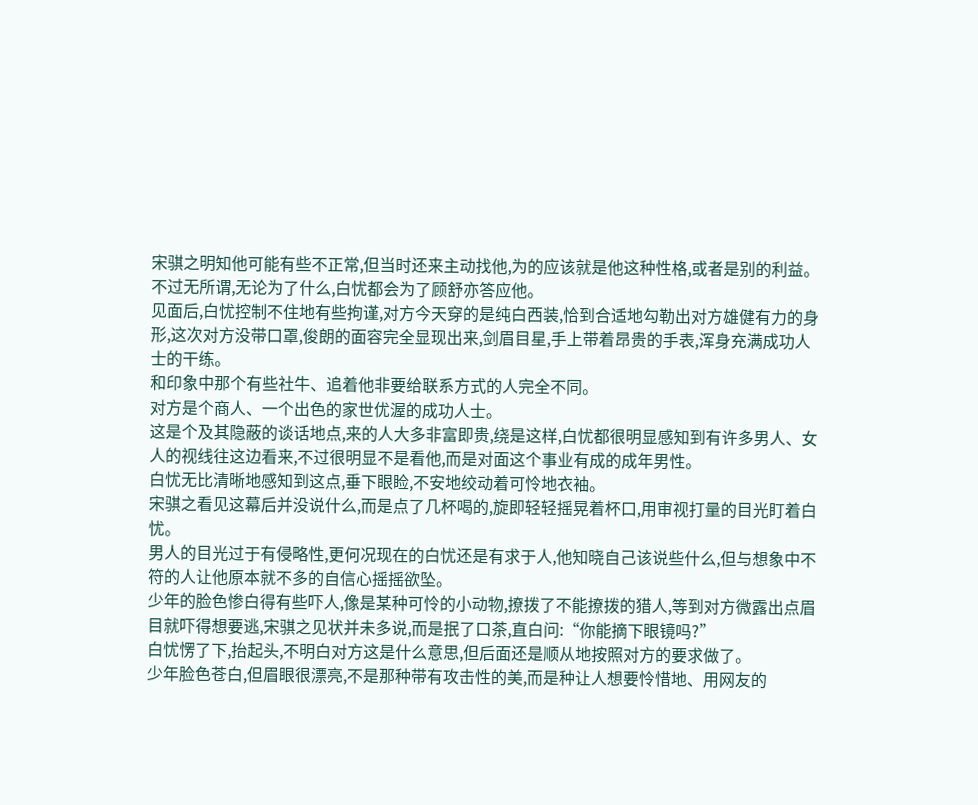宋骐之明知他可能有些不正常,但当时还来主动找他,为的应该就是他这种性格,或者是别的利益。
不过无所谓,无论为了什么,白忧都会为了顾舒亦答应他。
见面后,白忧控制不住地有些拘谨,对方今天穿的是纯白西装,恰到合适地勾勒出对方雄健有力的身形,这次对方没带口罩,俊朗的面容完全显现出来,剑眉目星,手上带着昂贵的手表,浑身充满成功人士的干练。
和印象中那个有些社牛、追着他非要给联系方式的人完全不同。
对方是个商人、一个出色的家世优渥的成功人士。
这是个及其隐蔽的谈话地点,来的人大多非富即贵,绕是这样,白忧都很明显感知到有许多男人、女人的视线往这边看来,不过很明显不是看他,而是对面这个事业有成的成年男性。
白忧无比清晰地感知到这点,垂下眼睑,不安地绞动着可怜地衣袖。
宋骐之看见这幕后并没说什么,而是点了几杯喝的,旋即轻轻摇晃着杯口,用审视打量的目光盯着白忧。
男人的目光过于有侵略性,更何况现在的白忧还是有求于人,他知晓自己该说些什么,但与想象中不符的人让他原本就不多的自信心摇摇欲坠。
少年的脸色惨白得有些吓人,像是某种可怜的小动物,撩拨了不能撩拨的猎人,等到对方微露出点眉目就吓得想要逃,宋骐之见状并未多说,而是抿了口茶,直白问:“你能摘下眼镜吗?”
白忧愣了下,抬起头,不明白对方这是什么意思,但后面还是顺从地按照对方的要求做了。
少年脸色苍白,但眉眼很漂亮,不是那种带有攻击性的美,而是种让人想要怜惜地、用网友的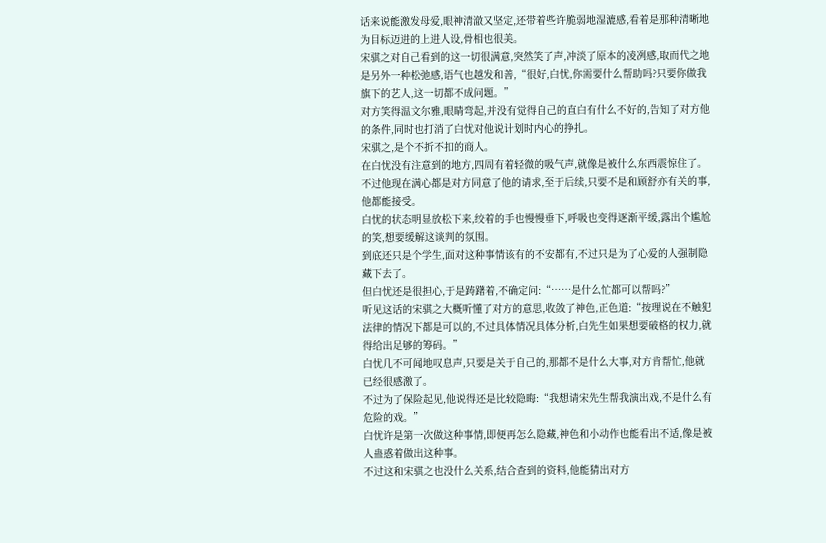话来说能激发母爱,眼神清澈又坚定,还带着些许脆弱地湿漉感,看着是那种清晰地为目标迈进的上进人设,骨相也很美。
宋骐之对自己看到的这一切很满意,突然笑了声,冲淡了原本的凌冽感,取而代之地是另外一种松弛感,语气也越发和善,“很好,白忧,你需要什么帮助吗?只要你做我旗下的艺人,这一切都不成问题。”
对方笑得温文尔雅,眼睛弯起,并没有觉得自己的直白有什么不好的,告知了对方他的条件,同时也打消了白忧对他说计划时内心的挣扎。
宋骐之,是个不折不扣的商人。
在白忧没有注意到的地方,四周有着轻微的吸气声,就像是被什么东西震惊住了。
不过他现在满心都是对方同意了他的请求,至于后续,只要不是和顾舒亦有关的事,他都能接受。
白忧的状态明显放松下来,绞着的手也慢慢垂下,呼吸也变得逐渐平缓,露出个尴尬的笑,想要缓解这谈判的氛围。
到底还只是个学生,面对这种事情该有的不安都有,不过只是为了心爱的人强制隐藏下去了。
但白忧还是很担心,于是踌躇着,不确定问:“……是什么忙都可以帮吗?”
听见这话的宋骐之大概听懂了对方的意思,收敛了神色,正色道:“按理说在不触犯法律的情况下都是可以的,不过具体情况具体分析,白先生如果想要破格的权力,就得给出足够的筹码。”
白忧几不可闻地叹息声,只要是关于自己的,那都不是什么大事,对方肯帮忙,他就已经很感激了。
不过为了保险起见,他说得还是比较隐晦:“我想请宋先生帮我演出戏,不是什么有危险的戏。”
白忧许是第一次做这种事情,即便再怎么隐藏,神色和小动作也能看出不适,像是被人蛊惑着做出这种事。
不过这和宋骐之也没什么关系,结合查到的资料,他能猜出对方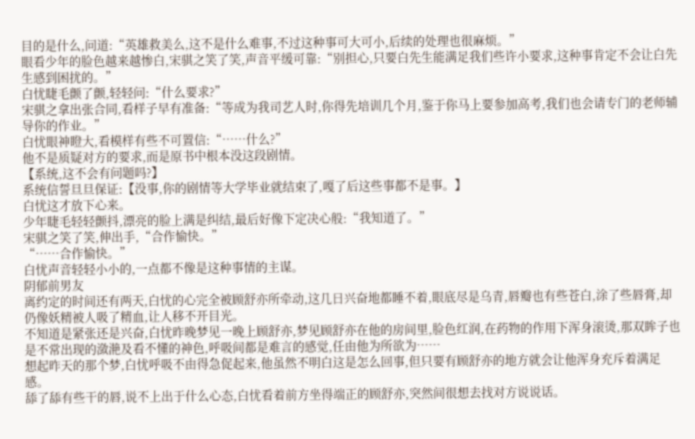目的是什么,问道:“英雄救美么,这不是什么难事,不过这种事可大可小,后续的处理也很麻烦。”
眼看少年的脸色越来越惨白,宋骐之笑了笑,声音平缓可靠:“别担心,只要白先生能满足我们些许小要求,这种事肯定不会让白先生感到困扰的。”
白忧睫毛颤了颤,轻轻问:“什么要求?”
宋骐之拿出张合同,看样子早有准备:“等成为我司艺人时,你得先培训几个月,鉴于你马上要参加高考,我们也会请专门的老师辅导你的作业。”
白忧眼神瞪大,看模样有些不可置信:“……什么?”
他不是质疑对方的要求,而是原书中根本没这段剧情。
【系统,这不会有问题吗?】
系统信誓旦旦保证:【没事,你的剧情等大学毕业就结束了,嘎了后这些事都不是事。】
白忧这才放下心来。
少年睫毛轻轻颤抖,漂亮的脸上满是纠结,最后好像下定决心般:“我知道了。”
宋骐之笑了笑,伸出手,“合作愉快。”
“……合作愉快。”
白忧声音轻轻小小的,一点都不像是这种事情的主谋。
阴郁前男友
离约定的时间还有两天,白忧的心完全被顾舒亦所牵动,这几日兴奋地都睡不着,眼底尽是乌青,唇瓣也有些苍白,涂了些唇膏,却仍像妖精被人吸了精血,让人移不开目光。
不知道是紧张还是兴奋,白忧昨晚梦见一晚上顾舒亦,梦见顾舒亦在他的房间里,脸色红润,在药物的作用下浑身滚烫,那双眸子也是不常出现的潋滟及看不懂的神色,呼吸间都是难言的感觉,任由他为所欲为……
想起昨天的那个梦,白忧呼吸不由得急促起来,他虽然不明白这是怎么回事,但只要有顾舒亦的地方就会让他浑身充斥着满足感。
舔了舔有些干的唇,说不上出于什么心态,白忧看着前方坐得端正的顾舒亦,突然间很想去找对方说说话。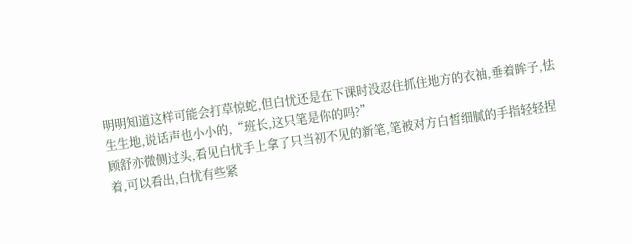明明知道这样可能会打草惊蛇,但白忧还是在下课时没忍住抓住地方的衣袖,垂着眸子,怯生生地,说话声也小小的,“班长,这只笔是你的吗?”
顾舒亦微侧过头,看见白忧手上拿了只当初不见的新笔,笔被对方白皙细腻的手指轻轻捏着,可以看出,白忧有些紧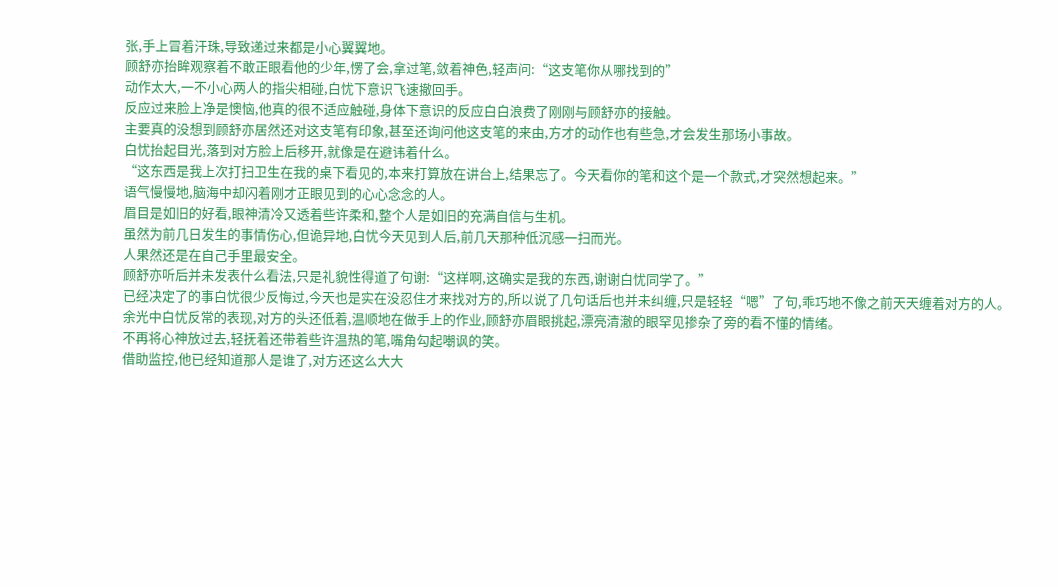张,手上冒着汗珠,导致递过来都是小心翼翼地。
顾舒亦抬眸观察着不敢正眼看他的少年,愣了会,拿过笔,敛着神色,轻声问:“这支笔你从哪找到的”
动作太大,一不小心两人的指尖相碰,白忧下意识飞速撤回手。
反应过来脸上净是懊恼,他真的很不适应触碰,身体下意识的反应白白浪费了刚刚与顾舒亦的接触。
主要真的没想到顾舒亦居然还对这支笔有印象,甚至还询问他这支笔的来由,方才的动作也有些急,才会发生那场小事故。
白忧抬起目光,落到对方脸上后移开,就像是在避讳着什么。
“这东西是我上次打扫卫生在我的桌下看见的,本来打算放在讲台上,结果忘了。今天看你的笔和这个是一个款式,才突然想起来。”
语气慢慢地,脑海中却闪着刚才正眼见到的心心念念的人。
眉目是如旧的好看,眼神清冷又透着些许柔和,整个人是如旧的充满自信与生机。
虽然为前几日发生的事情伤心,但诡异地,白忧今天见到人后,前几天那种低沉感一扫而光。
人果然还是在自己手里最安全。
顾舒亦听后并未发表什么看法,只是礼貌性得道了句谢:“这样啊,这确实是我的东西,谢谢白忧同学了。”
已经决定了的事白忧很少反悔过,今天也是实在没忍住才来找对方的,所以说了几句话后也并未纠缠,只是轻轻“嗯”了句,乖巧地不像之前天天缠着对方的人。
余光中白忧反常的表现,对方的头还低着,温顺地在做手上的作业,顾舒亦眉眼挑起,漂亮清澈的眼罕见掺杂了旁的看不懂的情绪。
不再将心神放过去,轻抚着还带着些许温热的笔,嘴角勾起嘲讽的笑。
借助监控,他已经知道那人是谁了,对方还这么大大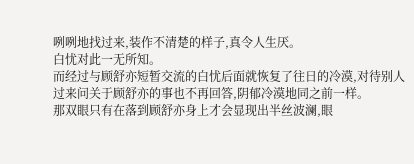咧咧地找过来,装作不清楚的样子,真令人生厌。
白忧对此一无所知。
而经过与顾舒亦短暂交流的白忧后面就恢复了往日的冷漠,对待别人过来问关于顾舒亦的事也不再回答,阴郁冷漠地同之前一样。
那双眼只有在落到顾舒亦身上才会显现出半丝波澜,眼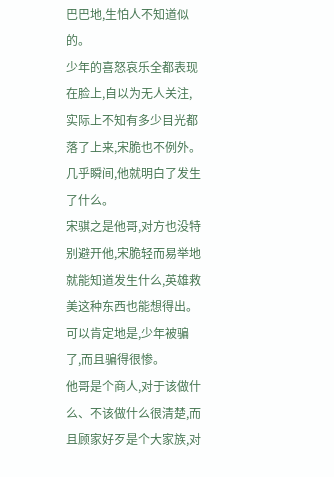巴巴地,生怕人不知道似的。
少年的喜怒哀乐全都表现在脸上,自以为无人关注,实际上不知有多少目光都落了上来,宋脆也不例外。
几乎瞬间,他就明白了发生了什么。
宋骐之是他哥,对方也没特别避开他,宋脆轻而易举地就能知道发生什么,英雄救美这种东西也能想得出。
可以肯定地是,少年被骗了,而且骗得很惨。
他哥是个商人,对于该做什么、不该做什么很清楚,而且顾家好歹是个大家族,对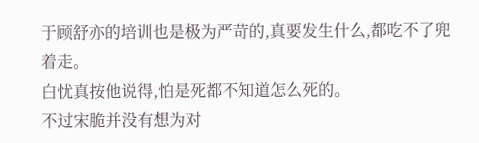于顾舒亦的培训也是极为严苛的,真要发生什么,都吃不了兜着走。
白忧真按他说得,怕是死都不知道怎么死的。
不过宋脆并没有想为对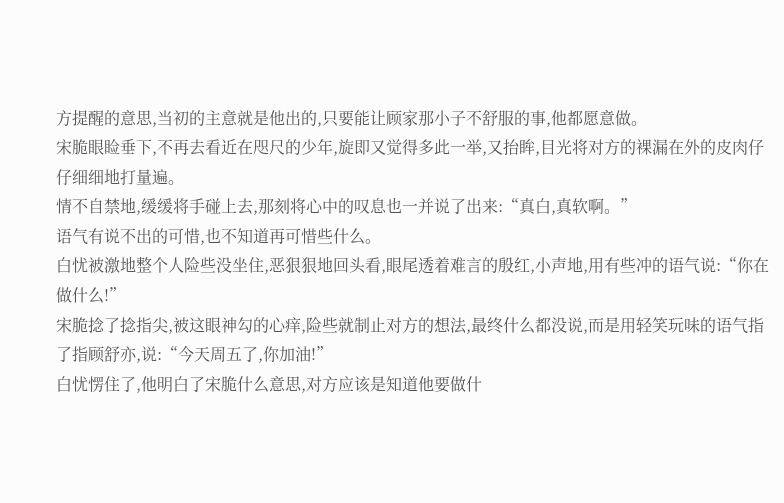方提醒的意思,当初的主意就是他出的,只要能让顾家那小子不舒服的事,他都愿意做。
宋脆眼睑垂下,不再去看近在咫尺的少年,旋即又觉得多此一举,又抬眸,目光将对方的裸漏在外的皮肉仔仔细细地打量遍。
情不自禁地,缓缓将手碰上去,那刻将心中的叹息也一并说了出来:“真白,真软啊。”
语气有说不出的可惜,也不知道再可惜些什么。
白忧被激地整个人险些没坐住,恶狠狠地回头看,眼尾透着难言的殷红,小声地,用有些冲的语气说:“你在做什么!”
宋脆捻了捻指尖,被这眼神勾的心痒,险些就制止对方的想法,最终什么都没说,而是用轻笑玩味的语气指了指顾舒亦,说:“今天周五了,你加油!”
白忧愣住了,他明白了宋脆什么意思,对方应该是知道他要做什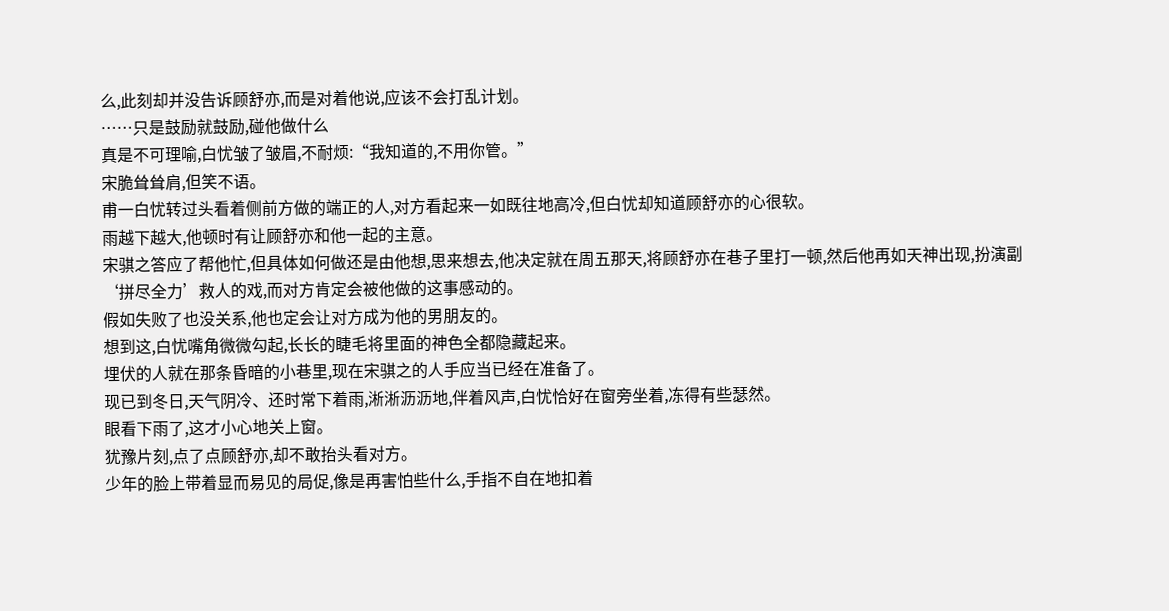么,此刻却并没告诉顾舒亦,而是对着他说,应该不会打乱计划。
……只是鼓励就鼓励,碰他做什么
真是不可理喻,白忧皱了皱眉,不耐烦:“我知道的,不用你管。”
宋脆耸耸肩,但笑不语。
甫一白忧转过头看着侧前方做的端正的人,对方看起来一如既往地高冷,但白忧却知道顾舒亦的心很软。
雨越下越大,他顿时有让顾舒亦和他一起的主意。
宋骐之答应了帮他忙,但具体如何做还是由他想,思来想去,他决定就在周五那天,将顾舒亦在巷子里打一顿,然后他再如天神出现,扮演副‘拼尽全力’救人的戏,而对方肯定会被他做的这事感动的。
假如失败了也没关系,他也定会让对方成为他的男朋友的。
想到这,白忧嘴角微微勾起,长长的睫毛将里面的神色全都隐藏起来。
埋伏的人就在那条昏暗的小巷里,现在宋骐之的人手应当已经在准备了。
现已到冬日,天气阴冷、还时常下着雨,淅淅沥沥地,伴着风声,白忧恰好在窗旁坐着,冻得有些瑟然。
眼看下雨了,这才小心地关上窗。
犹豫片刻,点了点顾舒亦,却不敢抬头看对方。
少年的脸上带着显而易见的局促,像是再害怕些什么,手指不自在地扣着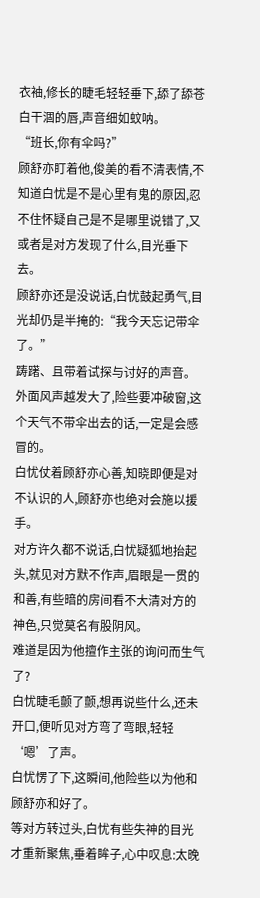衣袖,修长的睫毛轻轻垂下,舔了舔苍白干涸的唇,声音细如蚊呐。
“班长,你有伞吗?”
顾舒亦盯着他,俊美的看不清表情,不知道白忧是不是心里有鬼的原因,忍不住怀疑自己是不是哪里说错了,又或者是对方发现了什么,目光垂下去。
顾舒亦还是没说话,白忧鼓起勇气,目光却仍是半掩的:“我今天忘记带伞了。”
踌躇、且带着试探与讨好的声音。
外面风声越发大了,险些要冲破窗,这个天气不带伞出去的话,一定是会感冒的。
白忧仗着顾舒亦心善,知晓即便是对不认识的人,顾舒亦也绝对会施以援手。
对方许久都不说话,白忧疑狐地抬起头,就见对方默不作声,眉眼是一贯的和善,有些暗的房间看不大清对方的神色,只觉莫名有股阴风。
难道是因为他擅作主张的询问而生气了?
白忧睫毛颤了颤,想再说些什么,还未开口,便听见对方弯了弯眼,轻轻‘嗯’了声。
白忧愣了下,这瞬间,他险些以为他和顾舒亦和好了。
等对方转过头,白忧有些失神的目光才重新聚焦,垂着眸子,心中叹息:太晚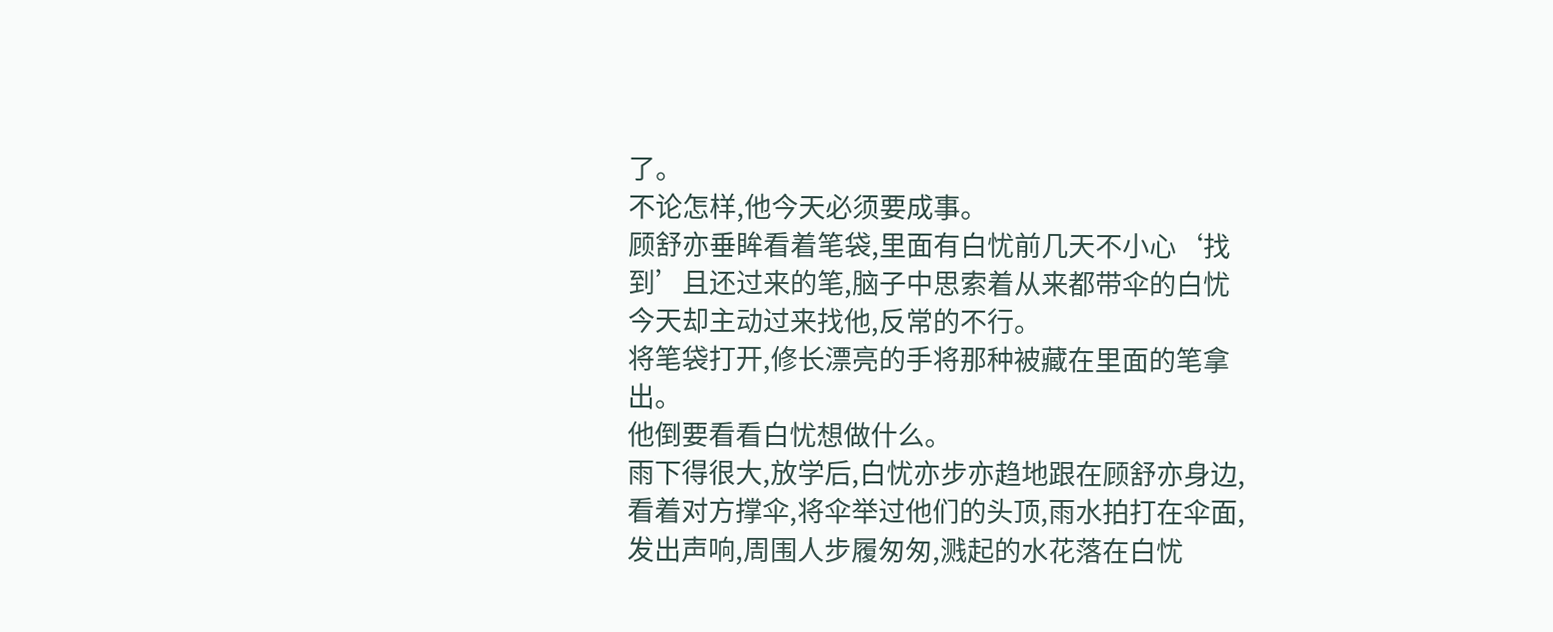了。
不论怎样,他今天必须要成事。
顾舒亦垂眸看着笔袋,里面有白忧前几天不小心‘找到’且还过来的笔,脑子中思索着从来都带伞的白忧今天却主动过来找他,反常的不行。
将笔袋打开,修长漂亮的手将那种被藏在里面的笔拿出。
他倒要看看白忧想做什么。
雨下得很大,放学后,白忧亦步亦趋地跟在顾舒亦身边,看着对方撑伞,将伞举过他们的头顶,雨水拍打在伞面,发出声响,周围人步履匆匆,溅起的水花落在白忧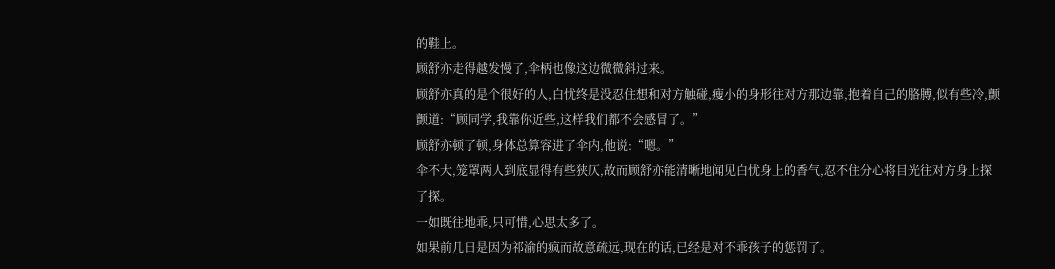的鞋上。
顾舒亦走得越发慢了,伞柄也像这边微微斜过来。
顾舒亦真的是个很好的人,白忧终是没忍住想和对方触碰,瘦小的身形往对方那边靠,抱着自己的胳膊,似有些冷,颤颤道:“顾同学,我靠你近些,这样我们都不会感冒了。”
顾舒亦顿了顿,身体总算容进了伞内,他说:“嗯。”
伞不大,笼罩两人到底显得有些狭仄,故而顾舒亦能清晰地闻见白忧身上的香气,忍不住分心将目光往对方身上探了探。
一如既往地乖,只可惜,心思太多了。
如果前几日是因为祁渝的疯而故意疏远,现在的话,已经是对不乖孩子的惩罚了。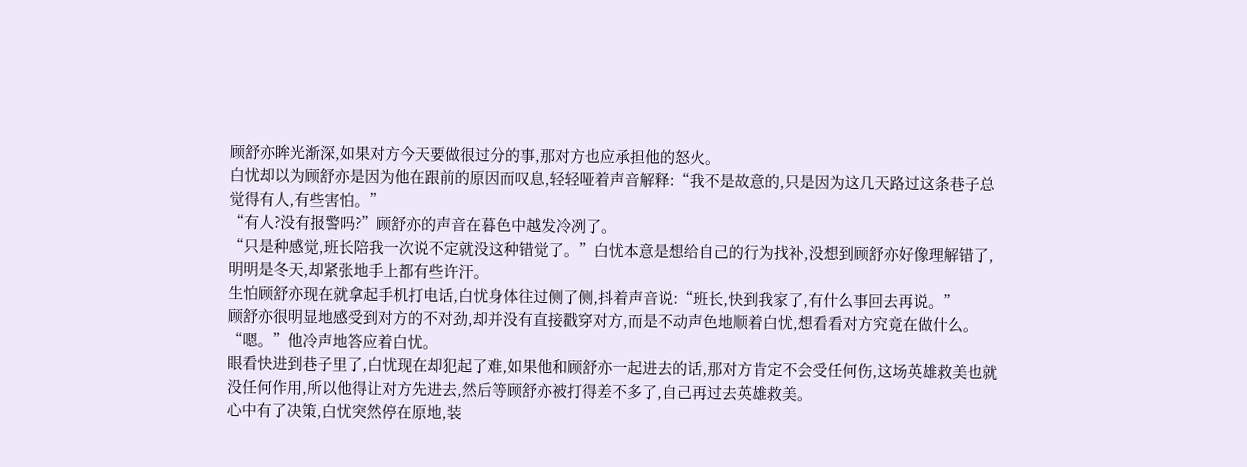顾舒亦眸光渐深,如果对方今天要做很过分的事,那对方也应承担他的怒火。
白忧却以为顾舒亦是因为他在跟前的原因而叹息,轻轻哑着声音解释:“我不是故意的,只是因为这几天路过这条巷子总觉得有人,有些害怕。”
“有人?没有报警吗?”顾舒亦的声音在暮色中越发冷冽了。
“只是种感觉,班长陪我一次说不定就没这种错觉了。”白忧本意是想给自己的行为找补,没想到顾舒亦好像理解错了,明明是冬天,却紧张地手上都有些许汗。
生怕顾舒亦现在就拿起手机打电话,白忧身体往过侧了侧,抖着声音说:“班长,快到我家了,有什么事回去再说。”
顾舒亦很明显地感受到对方的不对劲,却并没有直接戳穿对方,而是不动声色地顺着白忧,想看看对方究竟在做什么。
“嗯。”他冷声地答应着白忧。
眼看快进到巷子里了,白忧现在却犯起了难,如果他和顾舒亦一起进去的话,那对方肯定不会受任何伤,这场英雄救美也就没任何作用,所以他得让对方先进去,然后等顾舒亦被打得差不多了,自己再过去英雄救美。
心中有了决策,白忧突然停在原地,装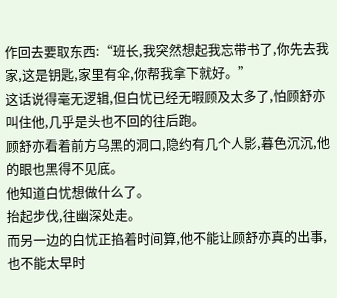作回去要取东西:“班长,我突然想起我忘带书了,你先去我家,这是钥匙,家里有伞,你帮我拿下就好。”
这话说得毫无逻辑,但白忧已经无暇顾及太多了,怕顾舒亦叫住他,几乎是头也不回的往后跑。
顾舒亦看着前方乌黑的洞口,隐约有几个人影,暮色沉沉,他的眼也黑得不见底。
他知道白忧想做什么了。
抬起步伐,往幽深处走。
而另一边的白忧正掐着时间算,他不能让顾舒亦真的出事,也不能太早时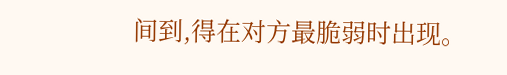间到,得在对方最脆弱时出现。